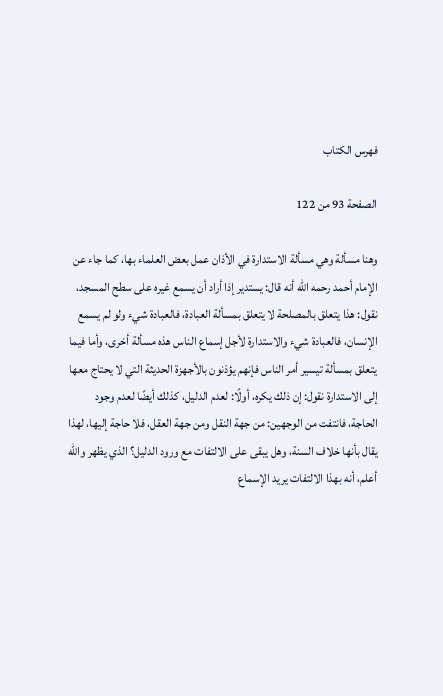فهرس الكتاب

الصفحة 93 من 122

وهنا مسألة وهي مسألة الاستدارة في الأذان عمل بعض العلماء بها، كما جاء عن الإمام أحمد رحمه الله أنه قال: يستدير إذا أراد أن يسمع غيره على سطح المسجد، نقول: هذا يتعلق بالمصلحة لا يتعلق بمسألة العبادة، فالعبادة شيء ولو لم يسمع الإنسان، فالعبادة شيء والاستدارة لأجل إسماع الناس هذه مسألة أخرى، وأما فيما يتعلق بمسألة تيسير أمر الناس فإنهم يؤذنون بالأجهزة الحديثة التي لا يحتاج معها إلى الاستدارة نقول: إن ذلك يكره، أولًا: لعدم الدليل، كذلك أيضًا لعدم وجود الحاجة، فانتفت من الوجهين: من جهة النقل ومن جهة العقل، فلا حاجة إليها، لهذا يقال بأنها خلاف السنة، وهل يبقى على الالتفات مع ورود الدليل؟ الذي يظهر والله أعلم، أنه بهذا الالتفات يريد الإسماع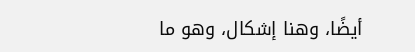أيضًا، وهنا إشكال، وهو ما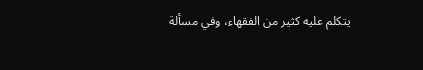يتكلم عليه كثير من الفقهاء، وفي مسألة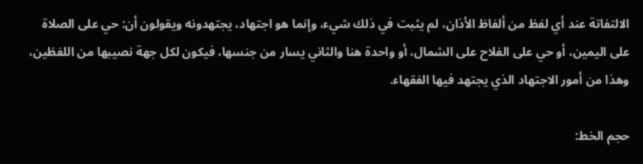الالتفاتة عند أي لفظ من ألفاظ الأذان، لم يثبت في ذلك شيء، وإنما هو اجتهاد، يجتهدونه ويقولون أن: حي على الصلاة على اليمين، أو حي على الفلاح على الشمال، أو واحدة هنا والثاني يسار من جنسها، فيكون لكل جهة نصيبها من اللفظين، وهذا من أمور الاجتهاد الذي يجتهد فيها الفقهاء.

حجم الخط: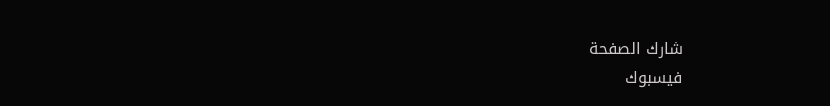شارك الصفحة
فيسبوك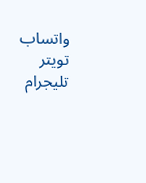واتساب تويتر تليجرام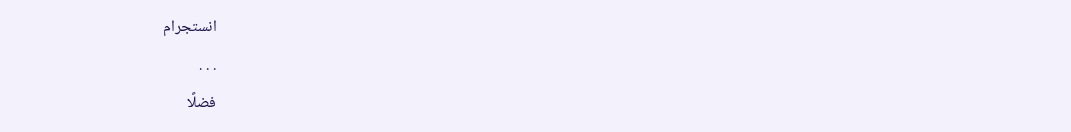انستجرام
. . .
فضلًا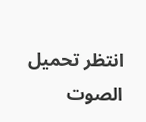انتظر تحميل الصوت